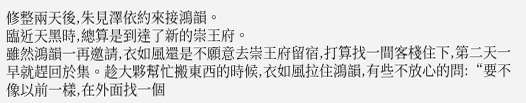修整兩天後,朱見澤依約來接鴻韻。
臨近天黑時,總算是到達了新的崇王府。
雖然鴻韻一再邀請,衣如風還是不願意去崇王府留宿,打算找一間客棧住下,第二天一早就趕回於集。趁大夥幫忙搬東西的時候,衣如風拉住鴻韻,有些不放心的問:“要不像以前一樣,在外面找一個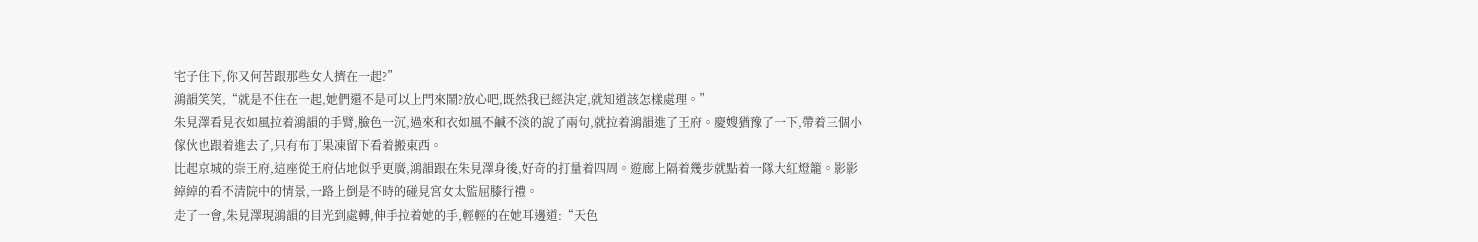宅子住下,你又何苦跟那些女人擠在一起?”
鴻韻笑笑,“就是不住在一起,她們還不是可以上門來鬧?放心吧,既然我已經決定,就知道該怎樣處理。”
朱見澤看見衣如風拉着鴻韻的手臂,臉色一沉,過來和衣如風不鹹不淡的說了兩句,就拉着鴻韻進了王府。慶嫂猶豫了一下,帶着三個小傢伙也跟着進去了,只有布丁果凍留下看着搬東西。
比起京城的崇王府,這座從王府佔地似乎更廣,鴻韻跟在朱見澤身後,好奇的打量着四周。遊廊上隔着幾步就點着一隊大紅燈籠。影影綽綽的看不清院中的情景,一路上倒是不時的碰見宮女太監屈膝行禮。
走了一會,朱見澤現鴻韻的目光到處轉,伸手拉着她的手,輕輕的在她耳邊道:“天色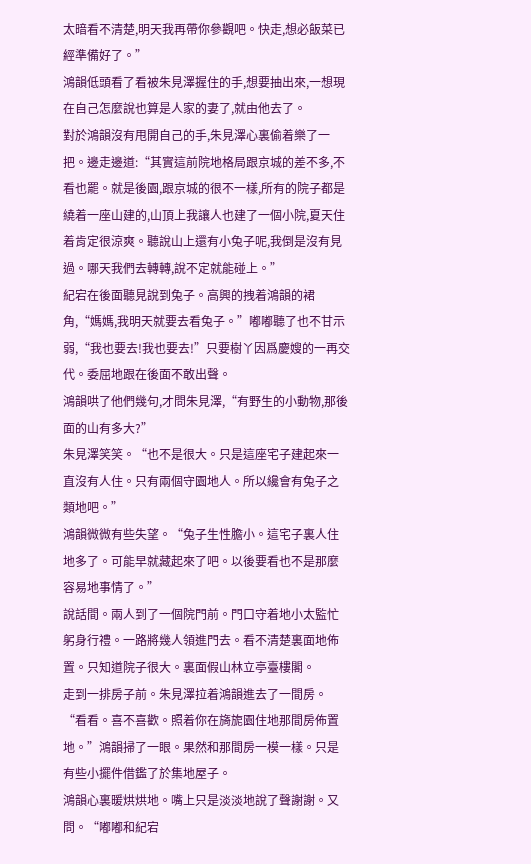太暗看不清楚,明天我再帶你參觀吧。快走,想必飯菜已經準備好了。”
鴻韻低頭看了看被朱見澤握住的手,想要抽出來,一想現在自己怎麼說也算是人家的妻了,就由他去了。
對於鴻韻沒有甩開自己的手,朱見澤心裏偷着樂了一把。邊走邊道:“其實這前院地格局跟京城的差不多,不看也罷。就是後園,跟京城的很不一樣,所有的院子都是繞着一座山建的,山頂上我讓人也建了一個小院,夏天住着肯定很涼爽。聽說山上還有小兔子呢,我倒是沒有見過。哪天我們去轉轉,說不定就能碰上。”
紀宕在後面聽見說到兔子。高興的拽着鴻韻的裙角,“媽媽,我明天就要去看兔子。”嘟嘟聽了也不甘示弱,“我也要去!我也要去!”只要樹丫因爲慶嫂的一再交代。委屈地跟在後面不敢出聲。
鴻韻哄了他們幾句,才問朱見澤,“有野生的小動物,那後面的山有多大?”
朱見澤笑笑。“也不是很大。只是這座宅子建起來一直沒有人住。只有兩個守園地人。所以纔會有兔子之類地吧。”
鴻韻微微有些失望。“兔子生性膽小。這宅子裏人住地多了。可能早就藏起來了吧。以後要看也不是那麼容易地事情了。”
說話間。兩人到了一個院門前。門口守着地小太監忙躬身行禮。一路將幾人領進門去。看不清楚裏面地佈置。只知道院子很大。裏面假山林立亭臺樓閣。
走到一排房子前。朱見澤拉着鴻韻進去了一間房。“看看。喜不喜歡。照着你在旖旎園住地那間房佈置地。”鴻韻掃了一眼。果然和那間房一模一樣。只是有些小擺件借鑑了於集地屋子。
鴻韻心裏暖烘烘地。嘴上只是淡淡地說了聲謝謝。又問。“嘟嘟和紀宕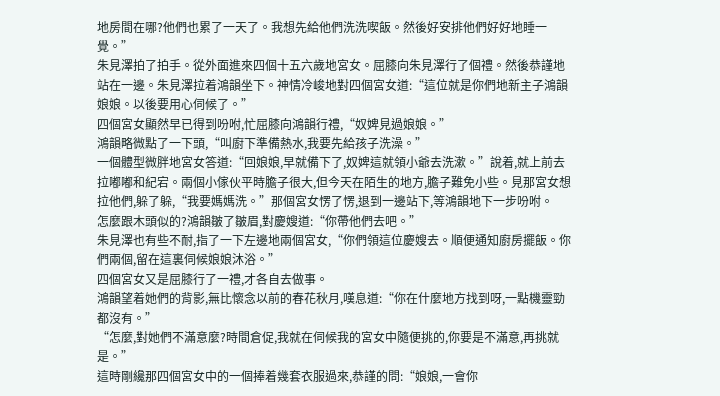地房間在哪?他們也累了一天了。我想先給他們洗洗喫飯。然後好安排他們好好地睡一覺。”
朱見澤拍了拍手。從外面進來四個十五六歲地宮女。屈膝向朱見澤行了個禮。然後恭謹地站在一邊。朱見澤拉着鴻韻坐下。神情冷峻地對四個宮女道:“這位就是你們地新主子鴻韻娘娘。以後要用心伺候了。”
四個宮女顯然早已得到吩咐,忙屈膝向鴻韻行禮,“奴婢見過娘娘。”
鴻韻略微點了一下頭,“叫廚下準備熱水,我要先給孩子洗澡。”
一個體型微胖地宮女答道:“回娘娘,早就備下了,奴婢這就領小爺去洗漱。”說着,就上前去拉嘟嘟和紀宕。兩個小傢伙平時膽子很大,但今天在陌生的地方,膽子難免小些。見那宮女想拉他們,躲了躲,“我要媽媽洗。”那個宮女愣了愣,退到一邊站下,等鴻韻地下一步吩咐。
怎麼跟木頭似的?鴻韻皺了皺眉,對慶嫂道:“你帶他們去吧。”
朱見澤也有些不耐,指了一下左邊地兩個宮女,“你們領這位慶嫂去。順便通知廚房擺飯。你們兩個,留在這裏伺候娘娘沐浴。”
四個宮女又是屈膝行了一禮,才各自去做事。
鴻韻望着她們的背影,無比懷念以前的春花秋月,嘆息道:“你在什麼地方找到呀,一點機靈勁都沒有。”
“怎麼,對她們不滿意麼?時間倉促,我就在伺候我的宮女中隨便挑的,你要是不滿意,再挑就是。”
這時剛纔那四個宮女中的一個捧着幾套衣服過來,恭謹的問:“娘娘,一會你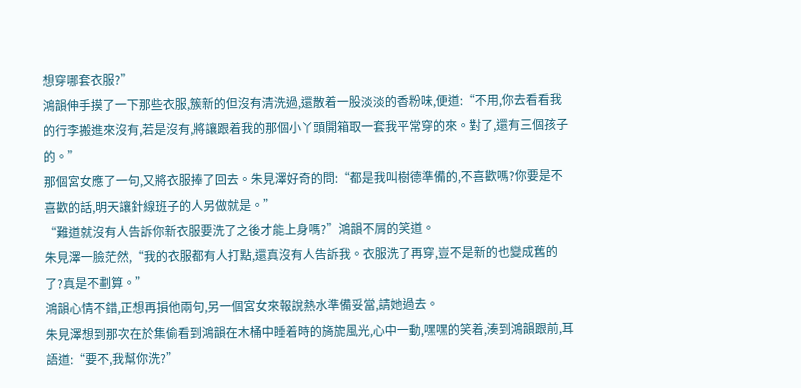想穿哪套衣服?”
鴻韻伸手摸了一下那些衣服,簇新的但沒有清洗過,還散着一股淡淡的香粉味,便道:“不用,你去看看我的行李搬進來沒有,若是沒有,將讓跟着我的那個小丫頭開箱取一套我平常穿的來。對了,還有三個孩子的。”
那個宮女應了一句,又將衣服捧了回去。朱見澤好奇的問:“都是我叫樹德準備的,不喜歡嗎?你要是不喜歡的話,明天讓針線班子的人另做就是。”
“難道就沒有人告訴你新衣服要洗了之後才能上身嗎?”鴻韻不屑的笑道。
朱見澤一臉茫然,“我的衣服都有人打點,還真沒有人告訴我。衣服洗了再穿,豈不是新的也變成舊的了?真是不劃算。”
鴻韻心情不錯,正想再損他兩句,另一個宮女來報說熱水準備妥當,請她過去。
朱見澤想到那次在於集偷看到鴻韻在木桶中睡着時的旖旎風光,心中一動,嘿嘿的笑着,湊到鴻韻跟前,耳語道:“要不,我幫你洗?”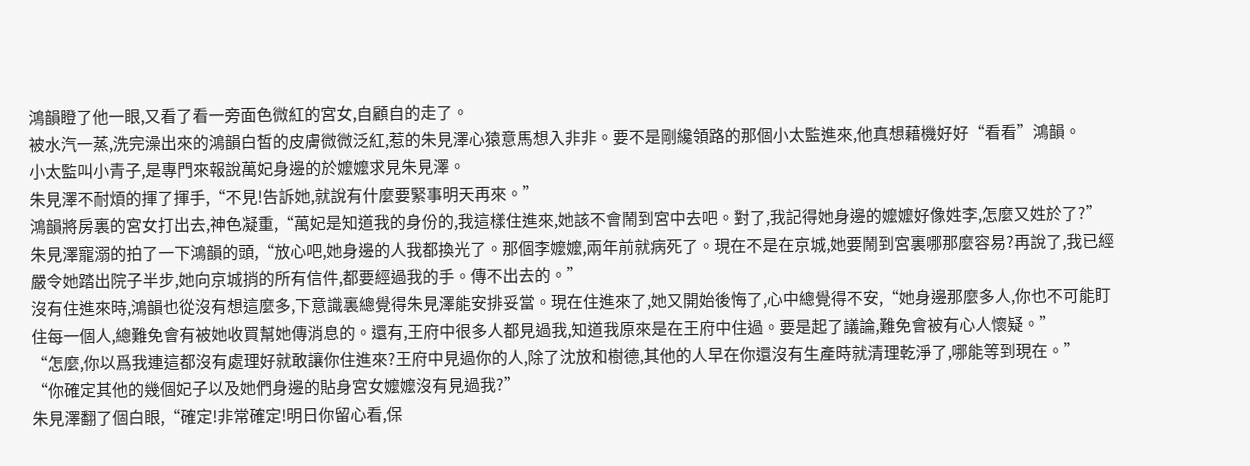鴻韻瞪了他一眼,又看了看一旁面色微紅的宮女,自顧自的走了。
被水汽一蒸,洗完澡出來的鴻韻白皙的皮膚微微泛紅,惹的朱見澤心猿意馬想入非非。要不是剛纔領路的那個小太監進來,他真想藉機好好“看看”鴻韻。
小太監叫小青子,是專門來報說萬妃身邊的於嬤嬤求見朱見澤。
朱見澤不耐煩的揮了揮手,“不見!告訴她,就說有什麼要緊事明天再來。”
鴻韻將房裏的宮女打出去,神色凝重,“萬妃是知道我的身份的,我這樣住進來,她該不會鬧到宮中去吧。對了,我記得她身邊的嬤嬤好像姓李,怎麼又姓於了?”
朱見澤寵溺的拍了一下鴻韻的頭,“放心吧,她身邊的人我都換光了。那個李嬤嬤,兩年前就病死了。現在不是在京城,她要鬧到宮裏哪那麼容易?再說了,我已經嚴令她踏出院子半步,她向京城捎的所有信件,都要經過我的手。傳不出去的。”
沒有住進來時,鴻韻也從沒有想這麼多,下意識裏總覺得朱見澤能安排妥當。現在住進來了,她又開始後悔了,心中總覺得不安,“她身邊那麼多人,你也不可能盯住每一個人,總難免會有被她收買幫她傳消息的。還有,王府中很多人都見過我,知道我原來是在王府中住過。要是起了議論,難免會被有心人懷疑。”
“怎麼,你以爲我連這都沒有處理好就敢讓你住進來?王府中見過你的人,除了沈放和樹德,其他的人早在你還沒有生產時就清理乾淨了,哪能等到現在。”
“你確定其他的幾個妃子以及她們身邊的貼身宮女嬤嬤沒有見過我?”
朱見澤翻了個白眼,“確定!非常確定!明日你留心看,保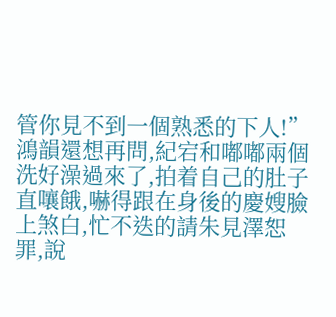管你見不到一個熟悉的下人!”
鴻韻還想再問,紀宕和嘟嘟兩個洗好澡過來了,拍着自己的肚子直嚷餓,嚇得跟在身後的慶嫂臉上煞白,忙不迭的請朱見澤恕罪,說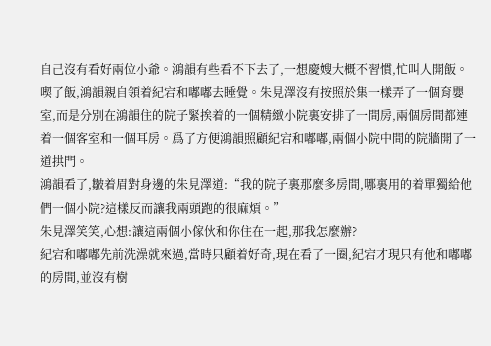自己沒有看好兩位小爺。鴻韻有些看不下去了,一想慶嫂大概不習慣,忙叫人開飯。
喫了飯,鴻韻親自領着紀宕和嘟嘟去睡覺。朱見澤沒有按照於集一樣弄了一個育嬰室,而是分別在鴻韻住的院子緊挨着的一個精緻小院裏安排了一間房,兩個房間都連着一個客室和一個耳房。爲了方便鴻韻照顧紀宕和嘟嘟,兩個小院中間的院牆開了一道拱門。
鴻韻看了,皺着眉對身邊的朱見澤道:“我的院子裏那麼多房間,哪裏用的着單獨給他們一個小院?這樣反而讓我兩頭跑的很麻煩。”
朱見澤笑笑,心想:讓這兩個小傢伙和你住在一起,那我怎麼辦?
紀宕和嘟嘟先前洗澡就來過,當時只顧着好奇,現在看了一圈,紀宕才現只有他和嘟嘟的房間,並沒有樹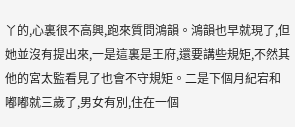丫的,心裏很不高興,跑來質問鴻韻。鴻韻也早就現了,但她並沒有提出來,一是這裏是王府,還要講些規矩,不然其他的宮太監看見了也會不守規矩。二是下個月紀宕和嘟嘟就三歲了,男女有別,住在一個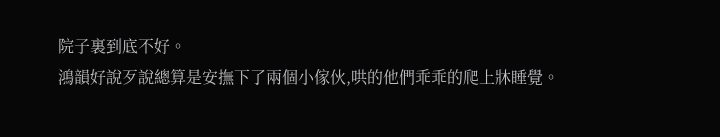院子裏到底不好。
鴻韻好說歹說總算是安撫下了兩個小傢伙,哄的他們乖乖的爬上牀睡覺。